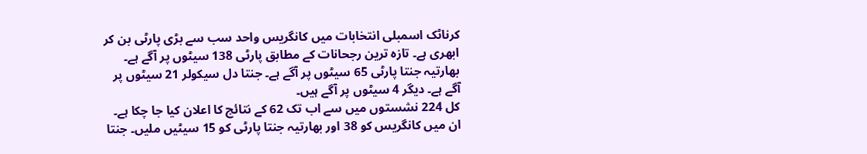کرناٹک اسمبلی انتخابات میں کانگریس واحد سب سے بڑی پارٹی بن کر ابھری ہے۔ تازہ ترین رجحانات کے مطابق پارٹی 138 سیٹوں پر آگے ہے۔ بھارتیہ جنتا پارٹی 65 سیٹوں پر آگے ہے۔ جنتا دل سیکولر 21 سیٹوں پر آگے ہے۔ دیگر 4 سیٹوں پر آگے ہیں۔
کل 224 نشستوں میں سے اب تک 62 کے نتائج کا اعلان کیا جا چکا ہے۔ ان میں کانگریس کو 38 اور بھارتیہ جنتا پارٹی کو 15 سیٹیں ملیں۔ جنتا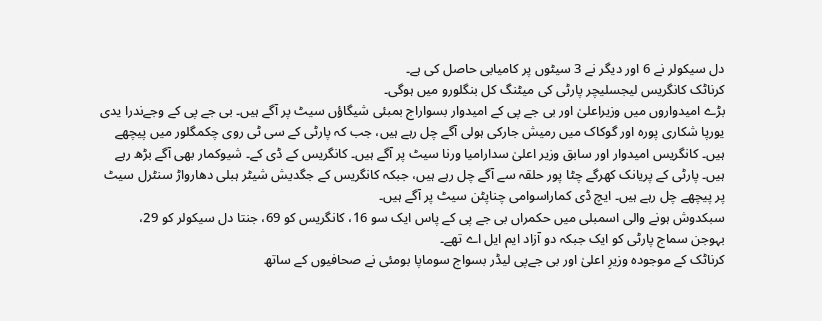دل سیکولر نے 6 اور دیگر نے 3 سیٹوں پر کامیابی حاصل کی ہے۔
کرناٹک کانگریس لیجسلیچر پارٹی کی میٹنگ کل بنگلورو میں ہوگی۔
بڑے امیدواروں میں وزیراعلیٰ اور بی جے پی کے امیدوار بسواراج بمبئی شیگاؤں سیٹ پر آگے ہیں۔ بی جے پی کے وجےندرا یدی یورپا شکاری پورہ اور گوکاک میں رمیش جارکی ہولی آگے چل رہے ہیں، جب کہ پارٹی کے سی ٹی روی چکمگلور میں پیچھے ہیں۔ کانگریس امیدوار اور سابق وزیر اعلیٰ سدارامیا ورنا سیٹ پر آگے ہیں۔ کانگریس کے ڈی کے۔ شیوکمار بھی آگے بڑھ رہے ہیں۔ پارٹی کے پریانک کھرگے چٹا پور حلقہ سے آگے چل رہے ہیں، جبکہ کانگریس کے جگدیش شیٹر ہبلی دھارواڑ سنٹرل سیٹ پر پیچھے چل رہے ہیں۔ ایچ ڈی کماراسوامی چناپٹن سیٹ پر آگے ہیں۔
سبکدوش ہونے والی اسمبلی میں حکمراں بی جے پی کے پاس ایک سو 16، کانگریس کو 69، جنتا دل سیکولر کو 29،
بہوجن سماج پارٹی کو ایک جبکہ دو آزاد ایم ایل اے تھے۔
کرناٹک کے موجودہ وزیرِ اعلیٰ اور بی جےپی لیڈر بسواج سوماپا بومئی نے صحافیوں کے ساتھ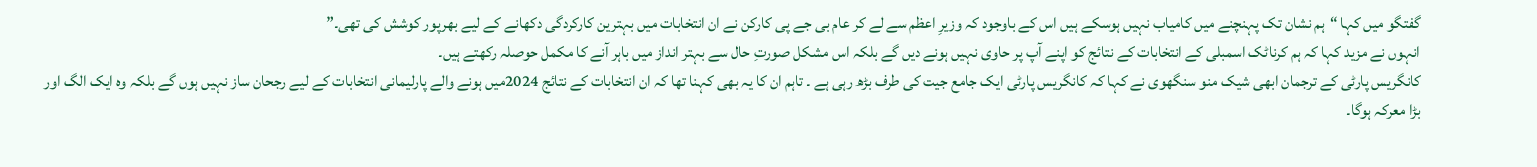گفتگو میں کہا “ہم نشان تک پہنچنے میں کامیاب نہیں ہوسکے ہیں اس کے باوجود کہ وزیرِ اعظم سے لے کر عام بی جے پی کارکن نے ان انتخابات میں بہترین کارکردگی دکھانے کے لیے بھرپور کوشش کی تھی۔”
انہوں نے مزید کہا کہ ہم کرناٹک اسمبلی کے انتخابات کے نتائج کو اپنے آپ پر حاوی نہیں ہونے دیں گے بلکہ اس مشکل صورتِ حال سے بہتر انداز میں باہر آنے کا مکمل حوصلہ رکھتے ہیں۔
کانگریس پارٹی کے ترجمان ابھی شیک منو سنگھوی نے کہا کہ کانگریس پارٹی ایک جامع جیت کی طرف بڑھ رہی ہے ۔ تاہم ان کا یہ بھی کہنا تھا کہ ان انتخابات کے نتائج 2024میں ہونے والے پارلیمانی انتخابات کے لیے رجحان ساز نہیں ہوں گے بلکہ وہ ایک الگ اور بڑا معرکہ ہوگا۔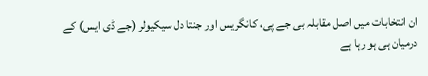ان انتخابات میں اصل مقابلہ بی جے پی، کانگریس اور جنتا دل سیکیولر (جے ڈی ایس) کے درمیان ہی ہو رہا ہے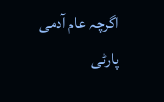اگرچہ عام آدمی پارٹی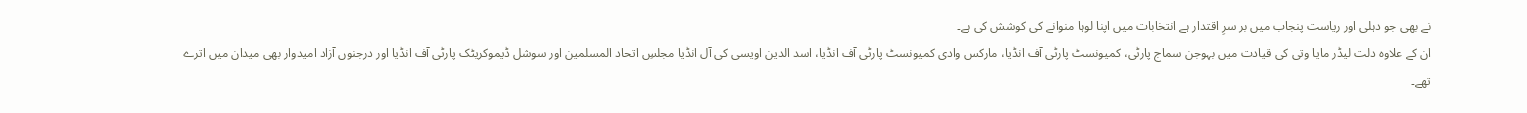نے بھی جو دہلی اور ریاست پنجاب میں بر سرِ اقتدار ہے انتخابات میں اپنا لوہا منوانے کی کوشش کی ہے۔
ان کے علاوہ دلت لیڈر مایا وتی کی قیادت میں بہوجن سماج پارٹی، کمیونسٹ پارٹی آف انڈیا، مارکس وادی کمیونسٹ پارٹی آف انڈیا، اسد الدین اویسی کی آل انڈیا مجلسِ اتحاد المسلمین اور سوشل ڈیموکریٹک پارٹی آف انڈیا اور درجنوں آزاد امیدوار بھی میدان میں اترے تھے۔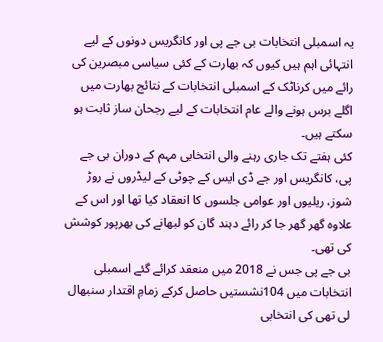یہ اسمبلی انتخابات بی جے پی اور کانگریس دونوں کے لیے انتہائی اہم ہیں کیوں کہ بھارت کے کئی سیاسی مبصرین کی رائے میں کرناٹک کے اسمبلی انتخابات کے نتائج بھارت میں اگلے برس ہونے والے عام انتخابات کے لیے رجحان ساز ثابت ہو سکتے ہیں۔
کئی ہفتے تک جاری رہنے والی انتخابی مہم کے دوران بی جے پی، کانگریس اور جے ڈی ایس کے چوٹی کے لیڈروں نے روڑ شوز، ریلیوں اور عوامی جلسوں کا انعقاد کیا تھا اور اس کے علاوہ گھر گھر جا کر رائے دہند گان کو لبھانے کی بھرپور کوشش کی تھی۔
بی جے پی جس نے 2018 میں منعقد کرائے گئے اسمبلی انتخابات میں 104نشستیں حاصل کرکے زمامِ اقتدار سنبھال لی تھی کی انتخابی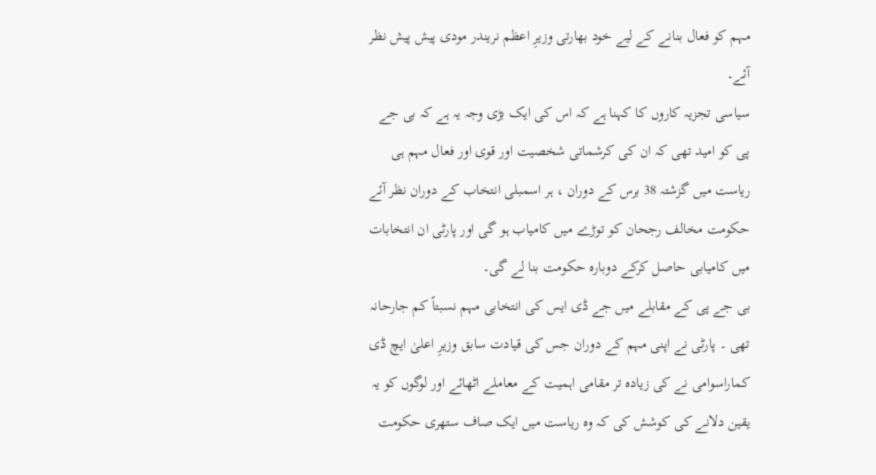مہم کو فعال بنانے کے لیے خود بھارتی وزیرِ اعظم نریندر مودی پیش پیش نظر آئے۔
سیاسی تجزیہ کاروں کا کہنا ہے کہ اس کی ایک بڑی وجہ یہ ہے کہ بی جے پی کو امید تھی کہ ان کی کرشماتی شخصیت اور قوی اور فعال مہم ہی ریاست میں گزشتہ 38 برس کے دوران ، ہر اسمبلی انتخاب کے دوران نظر آئے حکومت مخالف رجحان کو توڑے میں کامیاب ہو گی اور پارٹی ان انتخابات میں کامیابی حاصل کرکے دوبارہ حکومت بنا لے گی۔
بی جے پی کے مقابلے میں جے ڈی ایس کی انتخابی مہم نسبتاً کم جارحانہ تھی ۔ پارٹی نے اپنی مہم کے دوران جس کی قیادت سابق وزیرِ اعلیٰ ایچ ڈی کماراسوامی نے کی زیادہ تر مقامی اہمیت کے معاملے اٹھائے اور لوگوں کو یہ یقین دلانے کی کوشش کی کہ وہ ریاست میں ایک صاف ستھری حکومت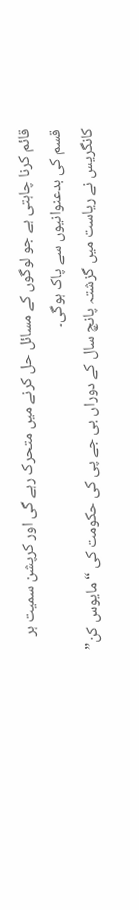قائم کرنا چاہتی ہے جو لوگوں کے مسائل حل کرنے میں متحرک رہے گی اور کرپشن سمیت ہر قسم کی بدعنوانیوں سے پاک ہوگی۔
کانگریس نے ریاست میں گزشتہ پانچ سال کے دوراں بی جے پی کی حکومت کی “مایوس کن”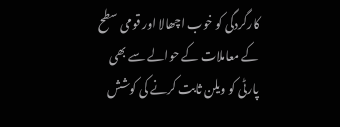کارگردگی کو خوب اچھالا اور قومی سطح کے معاملات کے حوالے سے بھی پارٹی کو ویلن ثابت کرنے کی کوشش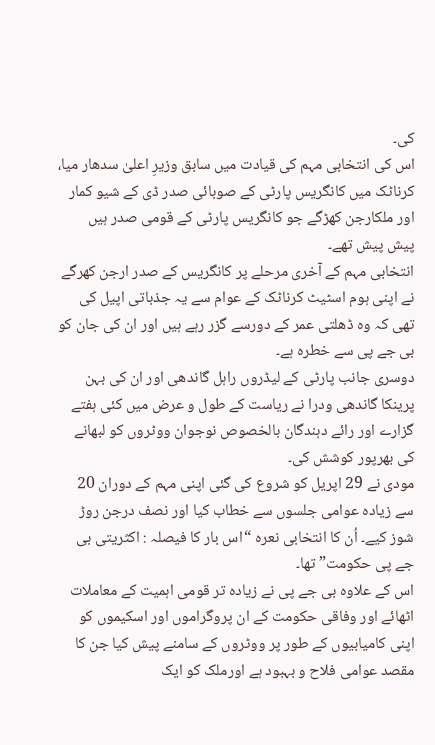کی۔
اس کی انتخابی مہم کی قیادت میں سابق وزیرِ اعلیٰ سدھار میا، کرناٹک میں کانگریس پارٹی کے صوبائی صدر ڈی کے شیو کمار اور ملکارجن کھڑگے جو کانگریس پارٹی کے قومی صدر ہیں پیش پیش تھے۔
انتخابی مہم کے آخری مرحلے پر کانگریس کے صدر ارجن کھرگے نے اپنی ہوم اسٹیٹ کرناٹک کے عوام سے یہ جذباتی اپیل کی تھی کہ وہ ڈھلتی عمر کے دورسے گزر رہے ہیں اور ان کی جان کو بی جے پی سے خطرہ ہے۔
دوسری جانب پارٹی کے لیڈروں راہل گاندھی اور ان کی بہن پرینکا گاندھی ودرا نے ریاست کے طول و عرض میں کئی ہفتے گزارے اور رائے دہندگان بالخصوص نوجوان ووٹروں کو لبھانے کی بھرپور کوشش کی۔
مودی نے 29 اپریل کو شروع کی گئی اپنی مہم کے دوران 20 سے زیادہ عوامی جلسوں سے خطاب کیا اور نصف درجن روڑ شوز کیے۔ اُن کا انتخابی نعرہ “اس بار کا فیصلہ : اکثریتی بی جے پی حکومت” تھا۔
اس کے علاوہ بی جے پی نے زیادہ تر قومی اہمیت کے معاملات اٹھائے اور وفاقی حکومت کے ان پروگراموں اور اسکیموں کو اپنی کامیابیوں کے طور پر ووٹروں کے سامنے پیش کیا جن کا مقصد عوامی فلاح و بہبود ہے اورملک کو ایک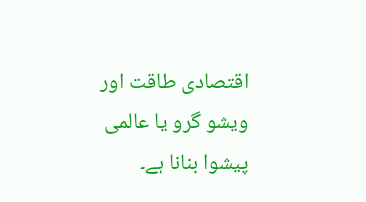اقتصادی طاقت اور ویشو گرو یا عالمی پیشوا بنانا ہے۔